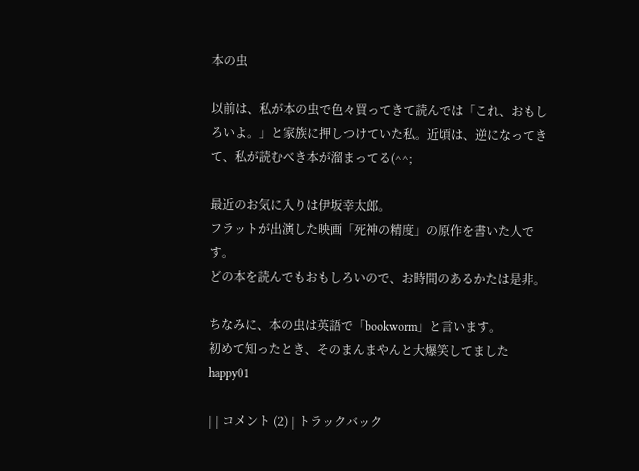本の虫

以前は、私が本の虫で色々買ってきて読んでは「これ、おもしろいよ。」と家族に押しつけていた私。近頃は、逆になってきて、私が読むべき本が溜まってる(^^;

最近のお気に入りは伊坂幸太郎。
フラットが出演した映画「死神の精度」の原作を書いた人です。
どの本を読んでもおもしろいので、お時間のあるかたは是非。

ちなみに、本の虫は英語で「bookworm」と言います。
初めて知ったとき、そのまんまやんと大爆笑してましたhappy01

| | コメント (2) | トラックバック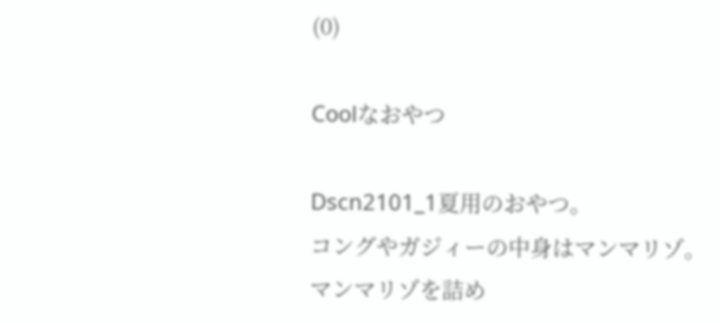(0)

Coolなおやつ

Dscn2101_1夏用のおやつ。
コングやガジィーの中身はマンマリゾ。
マンマリゾを詰め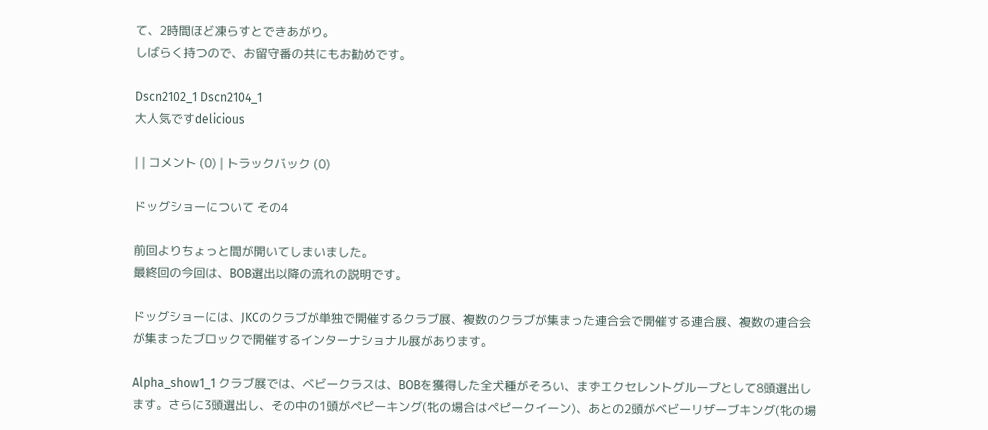て、2時間ほど凍らすとできあがり。
しばらく持つので、お留守番の共にもお勧めです。

Dscn2102_1 Dscn2104_1
大人気ですdelicious

| | コメント (0) | トラックバック (0)

ドッグショーについて その4

前回よりちょっと間が開いてしまいました。
最終回の今回は、BOB選出以降の流れの説明です。

ドッグショーには、JKCのクラブが単独で開催するクラブ展、複数のクラブが集まった連合会で開催する連合展、複数の連合会が集まったブロックで開催するインターナショナル展があります。

Alpha_show1_1 クラブ展では、ベビークラスは、BOBを獲得した全犬種がそろい、まずエクセレントグループとして8頭選出します。さらに3頭選出し、その中の1頭がペピーキング(牝の場合はペピークイーン)、あとの2頭がベビーリザーブキング(牝の場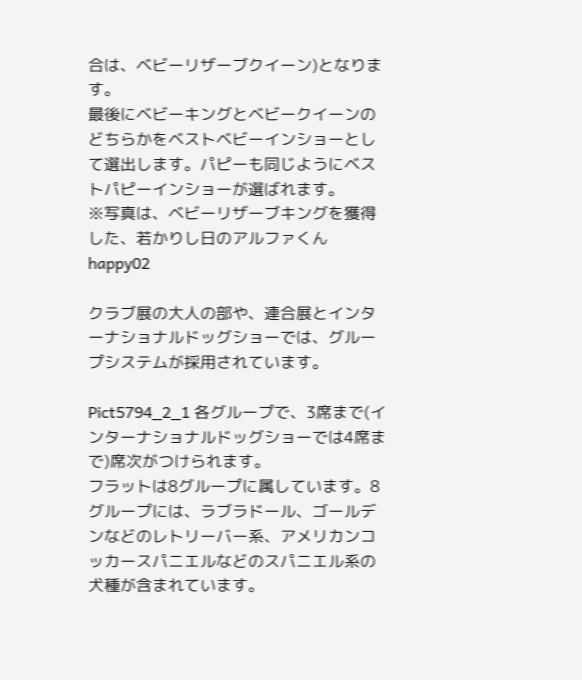合は、ベビーリザーブクイーン)となります。
最後にベビーキングとベビークイーンのどちらかをベストベビーインショーとして選出します。パピーも同じようにベストパピーインショーが選ばれます。
※写真は、ベビーリザーブキングを獲得した、若かりし日のアルファくんhappy02

クラブ展の大人の部や、連合展とインターナショナルドッグショーでは、グループシステムが採用されています。

Pict5794_2_1 各グループで、3席まで(インターナショナルドッグショーでは4席まで)席次がつけられます。
フラットは8グループに属しています。8グループには、ラブラドール、ゴールデンなどのレトリーバー系、アメリカンコッカースパニエルなどのスパニエル系の犬種が含まれています。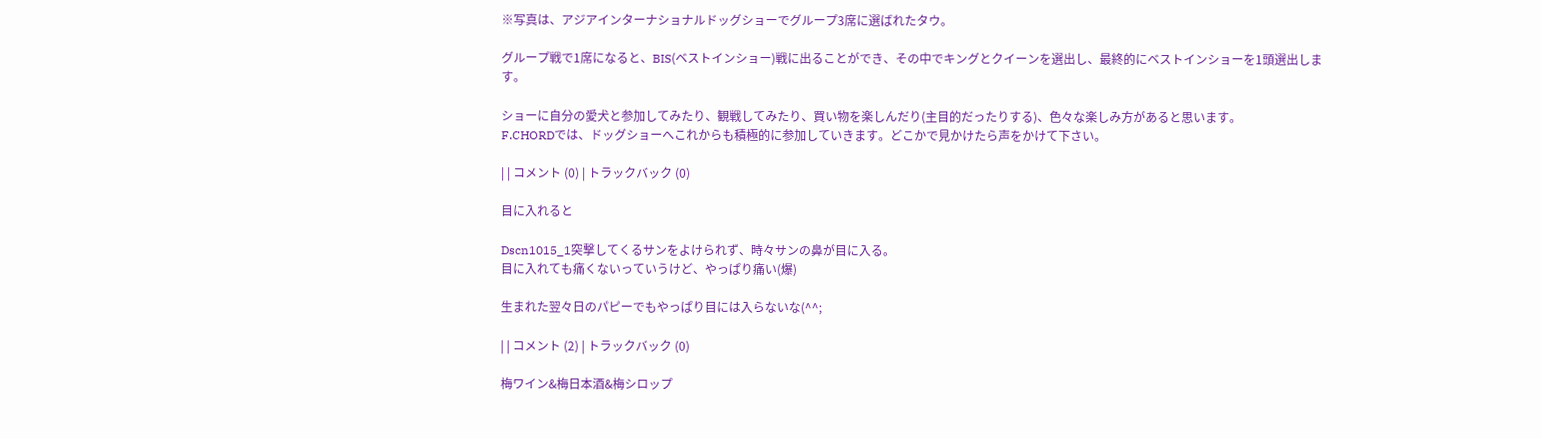※写真は、アジアインターナショナルドッグショーでグループ3席に選ばれたタウ。

グループ戦で1席になると、BIS(ベストインショー)戦に出ることができ、その中でキングとクイーンを選出し、最終的にベストインショーを1頭選出します。

ショーに自分の愛犬と参加してみたり、観戦してみたり、買い物を楽しんだり(主目的だったりする)、色々な楽しみ方があると思います。
F.CHORDでは、ドッグショーへこれからも積極的に参加していきます。どこかで見かけたら声をかけて下さい。

| | コメント (0) | トラックバック (0)

目に入れると

Dscn1015_1突撃してくるサンをよけられず、時々サンの鼻が目に入る。
目に入れても痛くないっていうけど、やっぱり痛い(爆)

生まれた翌々日のパピーでもやっぱり目には入らないな(^^;

| | コメント (2) | トラックバック (0)

梅ワイン&梅日本酒&梅シロップ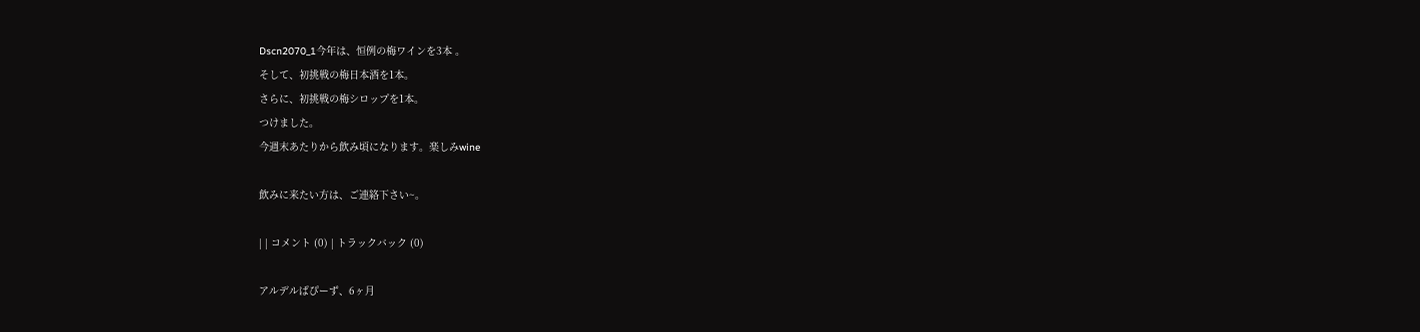Dscn2070_1今年は、恒例の梅ワインを3本 。
そして、初挑戦の梅日本酒を1本。
さらに、初挑戦の梅シロップを1本。
つけました。
今週末あたりから飲み頃になります。楽しみwine

飲みに来たい方は、ご連絡下さい~。

| | コメント (0) | トラックバック (0)

アルデルぱぴーず、6ヶ月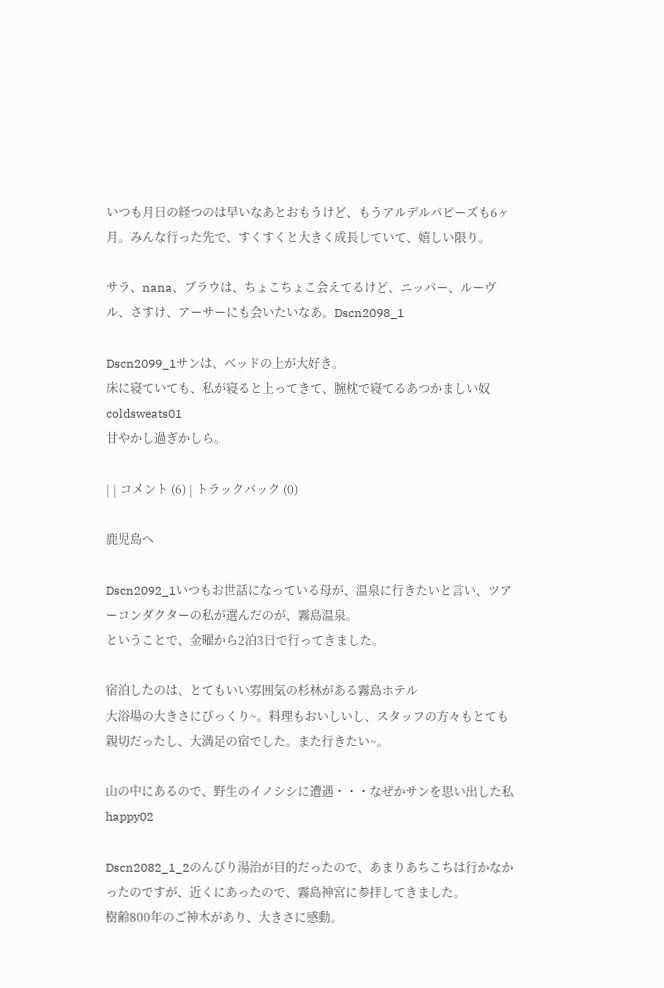いつも月日の経つのは早いなあとおもうけど、もうアルデルパピーズも6ヶ月。みんな行った先で、すくすくと大きく成長していて、嬉しい限り。

サラ、nana、ブラウは、ちょこちょこ会えてるけど、ニッパー、ルーヴル、さすけ、アーサーにも会いたいなあ。Dscn2098_1

Dscn2099_1サンは、ベッドの上が大好き。
床に寝ていても、私が寝ると上ってきて、腕枕で寝てるあつかましい奴coldsweats01
甘やかし過ぎかしら。

| | コメント (6) | トラックバック (0)

鹿児島へ

Dscn2092_1いつもお世話になっている母が、温泉に行きたいと言い、ツアーコンダクターの私が選んだのが、霧島温泉。
ということで、金曜から2泊3日で行ってきました。

宿泊したのは、とてもいい雰囲気の杉林がある霧島ホテル
大浴場の大きさにびっくり~。料理もおいしいし、スタッフの方々もとても親切だったし、大満足の宿でした。また行きたい~。

山の中にあるので、野生のイノシシに遭遇・・・なぜかサンを思い出した私happy02

Dscn2082_1_2のんびり湯治が目的だったので、あまりあちこちは行かなかったのですが、近くにあったので、霧島神宮に参拝してきました。
樹齢800年のご神木があり、大きさに感動。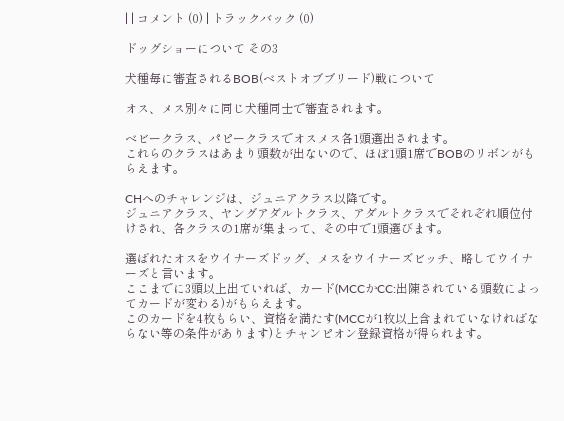| | コメント (0) | トラックバック (0)

ドッグショーについて その3

犬種毎に審査されるBOB(ベストオブブリード)戦について

オス、メス別々に同じ犬種同士で審査されます。

ベビークラス、パピークラスでオスメス各1頭選出されます。
これらのクラスはあまり頭数が出ないので、ほぼ1頭1席でBOBのリボンがもらえます。

CHへのチャレンジは、ジュニアクラス以降です。
ジュニアクラス、ヤングアダルトクラス、アダルトクラスでそれぞれ順位付けされ、各クラスの1席が集まって、その中で1頭選びます。

選ばれたオスをウイナーズドッグ、メスをウイナーズビッチ、略してウイナーズと言います。
ここまでに3頭以上出ていれば、カード(MCCかCC:出陳されている頭数によってカードが変わる)がもらえます。
このカードを4枚もらい、資格を満たす(MCCが1枚以上含まれていなければならない等の条件があります)とチャンピオン登録資格が得られます。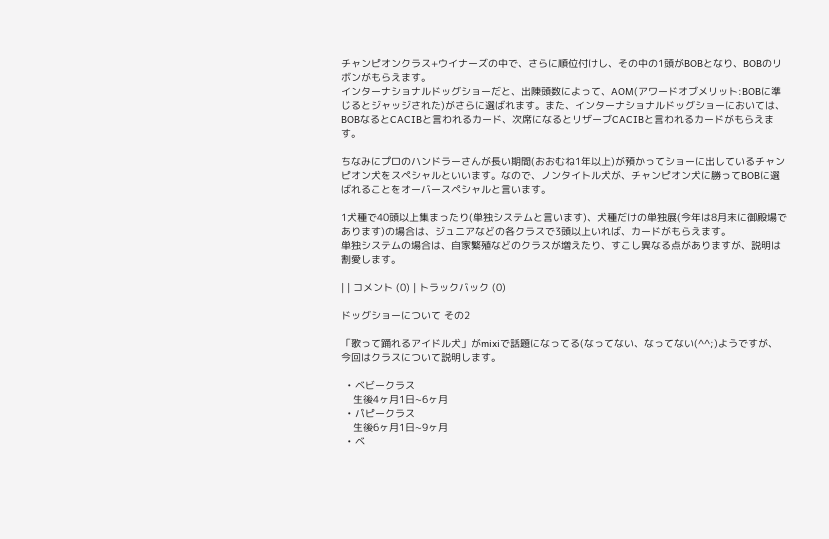チャンピオンクラス+ウイナーズの中で、さらに順位付けし、その中の1頭がBOBとなり、BOBのリボンがもらえます。
インターナショナルドッグショーだと、出陳頭数によって、AOM(アワードオブメリット:BOBに準じるとジャッジされた)がさらに選ばれます。また、インターナショナルドッグショーにおいては、BOBなるとCACIBと言われるカード、次席になるとリザーブCACIBと言われるカードがもらえます。

ちなみにプロのハンドラーさんが長い期間(おおむね1年以上)が預かってショーに出しているチャンピオン犬をスペシャルといいます。なので、ノンタイトル犬が、チャンピオン犬に勝ってBOBに選ばれることをオーバースペシャルと言います。

1犬種で40頭以上集まったり(単独システムと言います)、犬種だけの単独展(今年は8月末に御殿場であります)の場合は、ジュニアなどの各クラスで3頭以上いれば、カードがもらえます。
単独システムの場合は、自家繁殖などのクラスが増えたり、すこし異なる点がありますが、説明は割愛します。

| | コメント (0) | トラックバック (0)

ドッグショーについて その2

「歌って踊れるアイドル犬」がmixiで話題になってる(なってない、なってない(^^;)ようですが、今回はクラスについて説明します。

  • ベビークラス
    生後4ヶ月1日~6ヶ月
  • パピークラス
    生後6ヶ月1日~9ヶ月
  • ベ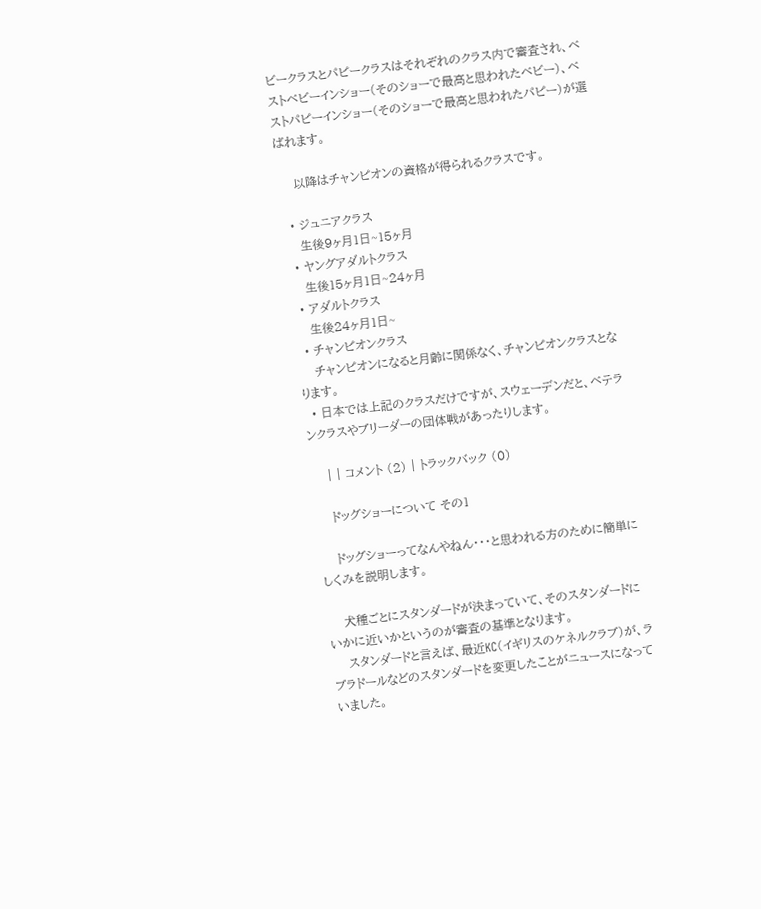ビークラスとパピークラスはそれぞれのクラス内で審査され、ベストベビーインショー(そのショーで最高と思われたベビー)、ベストパピーインショー(そのショーで最高と思われたパピー)が選ばれます。

    以降はチャンピオンの資格が得られるクラスです。

  • ジュニアクラス
    生後9ヶ月1日~15ヶ月
  • ヤングアダルトクラス
    生後15ヶ月1日~24ヶ月
  • アダルトクラス
    生後24ヶ月1日~
  • チャンピオンクラス
    チャンピオンになると月齢に関係なく、チャンピオンクラスとなります。
  • 日本では上記のクラスだけですが、スウェーデンだと、ベテランクラスやブリーダーの団体戦があったりします。

    | | コメント (2) | トラックバック (0)

    ドッグショーについて その1

    ドッグショーってなんやねん・・・と思われる方のために簡単にしくみを説明します。

    犬種ごとにスタンダードが決まっていて、そのスタンダードにいかに近いかというのが審査の基準となります。
    スタンダードと言えば、最近KC(イギリスのケネルクラブ)が、ラブラドールなどのスタンダードを変更したことがニュースになっていました。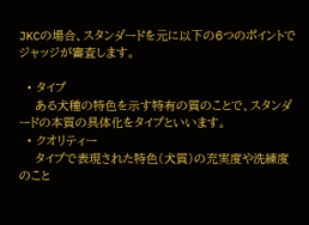JKCの場合、スタンダードを元に以下の6つのポイントでジャッジが審査します。

  • タイプ
    ある犬種の特色を示す特有の質のことで、スタンダードの本質の具体化をタイプといいます。
  • クオリティー
    タイプで表現された特色(犬質)の充実度や洗練度のこと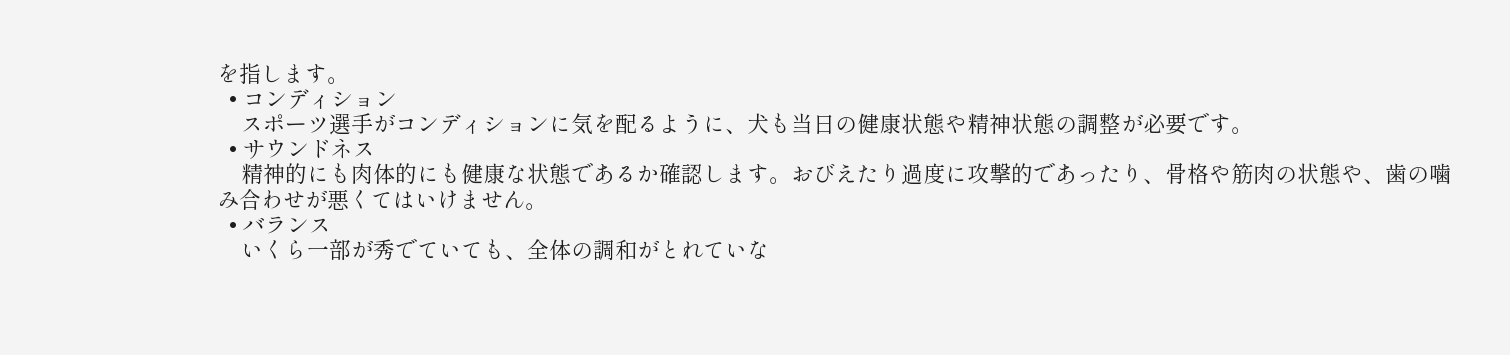を指します。
  • コンディション
    スポーツ選手がコンディションに気を配るように、犬も当日の健康状態や精神状態の調整が必要です。
  • サウンドネス
    精神的にも肉体的にも健康な状態であるか確認します。おびえたり過度に攻撃的であったり、骨格や筋肉の状態や、歯の噛み合わせが悪くてはいけません。
  • バランス
    いくら一部が秀でていても、全体の調和がとれていな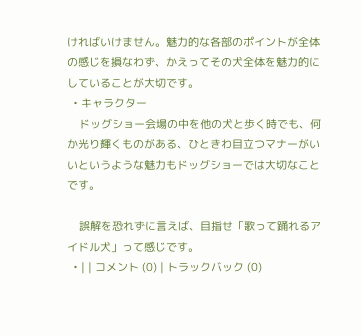ければいけません。魅力的な各部のポイントが全体の感じを損なわず、かえってその犬全体を魅力的にしていることが大切です。
  • キャラクター
    ドッグショー会場の中を他の犬と歩く時でも、何か光り輝くものがある、ひときわ目立つマナーがいいというような魅力もドッグショーでは大切なことです。

    誤解を恐れずに言えば、目指せ「歌って踊れるアイドル犬」って感じです。
  • | | コメント (0) | トラックバック (0)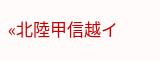«北陸甲信越イ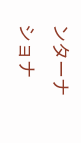ンターナショナ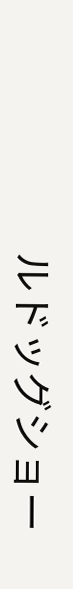ルドッグショー